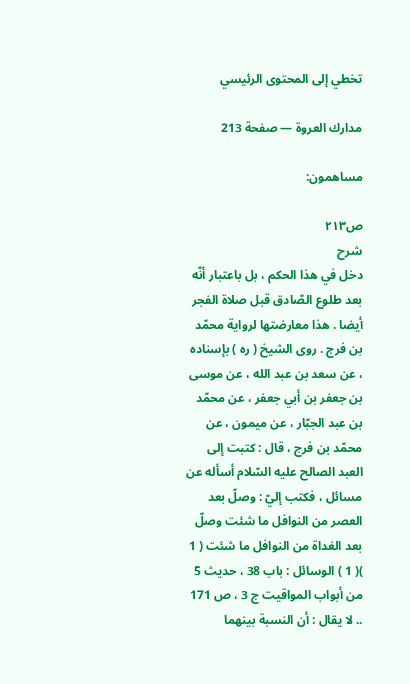تخطي إلى المحتوى الرئيسي

مدارك العروة — صفحة 213

مساهمون:

ص٢١٣
شرح
دخل في هذا الحكم ، بل باعتبار أنّه بعد طلوع الصّادق قبل صلاة الفجر أيضا . هذا معارضتها لرواية محمّد بن فرج . روى الشيخ ( ره ) بإسناده ، عن سعد بن عبد الله ، عن موسى بن جعفر بن أبي جعفر ، عن محمّد بن عبد الجبّار ، عن ميمون ، عن محمّد بن فرج ، قال : كتبت إلى العبد الصالح عليه السّلام أسأله عن مسائل ، فكتب إليّ : وصلّ بعد العصر من النوافل ما شئت وصلّ بعد الغداة من النوافل ما شئت ( 1 )( 1 ) الوسائل : باب 38 ، حديث 5 من أبواب المواقيت ج 3 ، ص 171 .. لا يقال : أن النسبة بينهما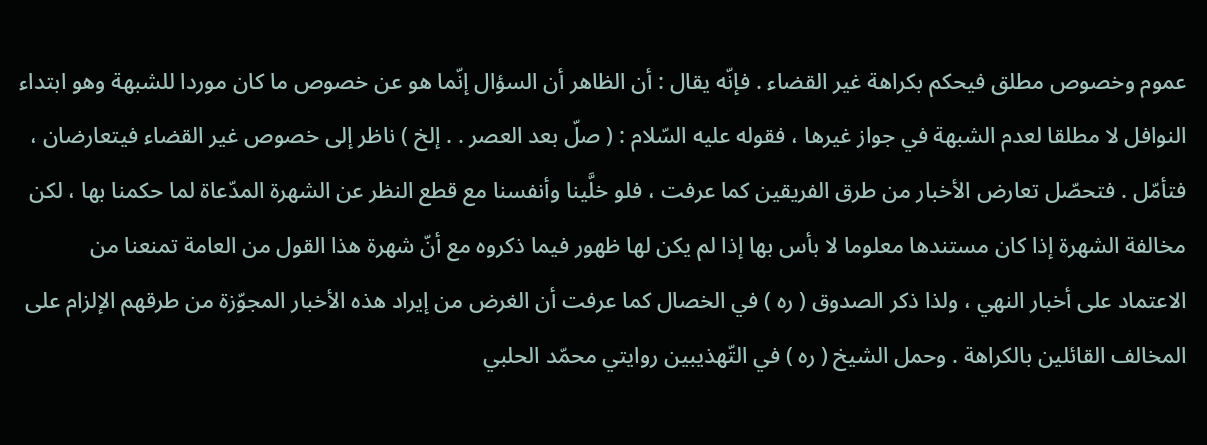عموم وخصوص مطلق فيحكم بكراهة غير القضاء . فإنّه يقال : أن الظاهر أن السؤال إنّما هو عن خصوص ما كان موردا للشبهة وهو ابتداء النوافل لا مطلقا لعدم الشبهة في جواز غيرها ، فقوله عليه السّلام : ( صلّ بعد العصر . . إلخ ) ناظر إلى خصوص غير القضاء فيتعارضان ، فتأمّل . فتحصّل تعارض الأخبار من طرق الفريقين كما عرفت ، فلو خلَّينا وأنفسنا مع قطع النظر عن الشهرة المدّعاة لما حكمنا بها ، لكن مخالفة الشهرة إذا كان مستندها معلوما لا بأس بها إذا لم يكن لها ظهور فيما ذكروه مع أنّ شهرة هذا القول من العامة تمنعنا من الاعتماد على أخبار النهي ، ولذا ذكر الصدوق ( ره ) في الخصال كما عرفت أن الغرض من إيراد هذه الأخبار المجوّزة من طرقهم الإلزام على المخالف القائلين بالكراهة . وحمل الشيخ ( ره ) في التّهذيبين روايتي محمّد الحلبي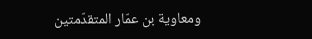ومعاوية بن عمّار المتقدّمتين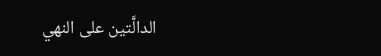الدالَّتين على النهي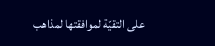على التقيّة لموافقتها لمذاهب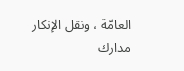العامّة ، ونقل الإنكار
مدارك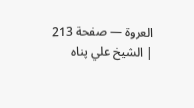العروة — صفحة 213 | الشيخ علي پناه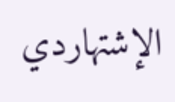الإشتهاردي